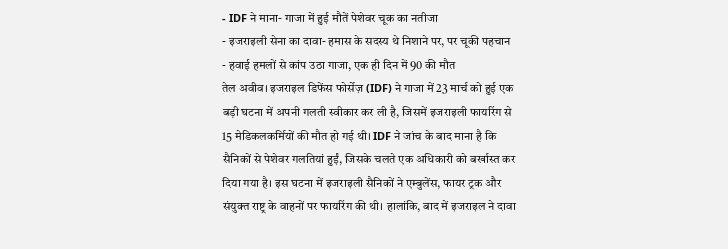- IDF ने माना- गाजा में हुई मौतें पेशेवर चूक का नतीजा
- इजराइली सेना का दावा- हमास के सदस्य थे निशाने पर, पर चूकी पहचान
- हवाई हमलों से कांप उठा गाजा, एक ही दिन में 90 की मौत
तेल अवीव। इजराइल डिफेंस फोर्सेज़ (IDF) ने गाजा में 23 मार्च को हुई एक बड़ी घटना में अपनी गलती स्वीकार कर ली है, जिसमें इजराइली फायरिंग से 15 मेडिकलकर्मियों की मौत हो गई थी। IDF ने जांच के बाद माना है कि सैनिकों से पेशेवर गलतियां हुईं, जिसके चलते एक अधिकारी को बर्खास्त कर दिया गया है। इस घटना में इजराइली सैनिकों ने एम्बुलेंस, फायर ट्रक और संयुक्त राष्ट्र के वाहनों पर फायरिंग की थी। हालांकि, बाद में इजराइल ने दावा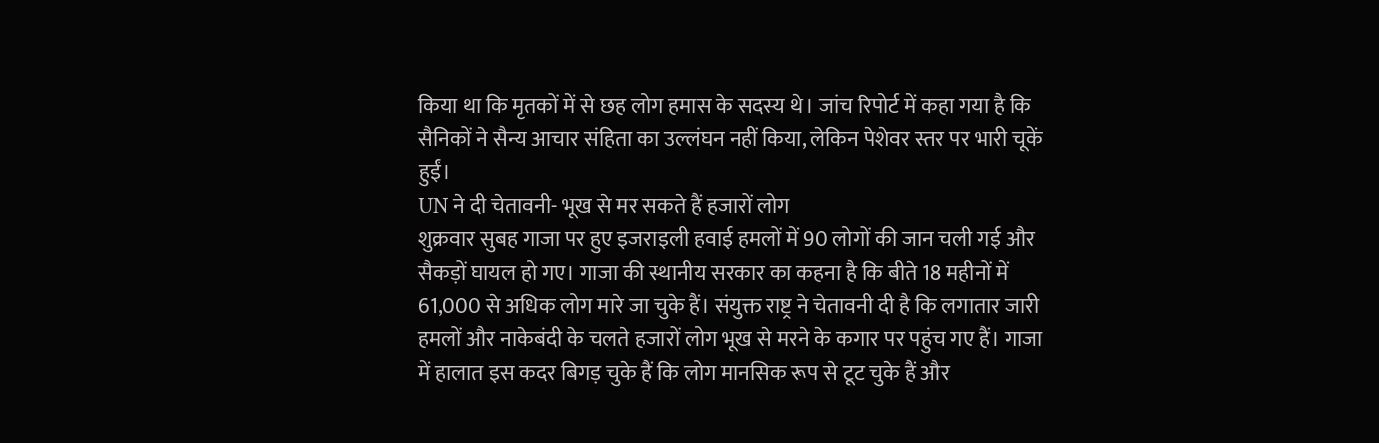किया था कि मृतकों में से छह लोग हमास के सदस्य थे। जांच रिपोर्ट में कहा गया है कि सैनिकों ने सैन्य आचार संहिता का उल्लंघन नहीं किया, लेकिन पेशेवर स्तर पर भारी चूकें हुईं।
UN ने दी चेतावनी- भूख से मर सकते हैं हजारों लोग
शुक्रवार सुबह गाजा पर हुए इजराइली हवाई हमलों में 90 लोगों की जान चली गई और सैकड़ों घायल हो गए। गाजा की स्थानीय सरकार का कहना है कि बीते 18 महीनों में 61,000 से अधिक लोग मारे जा चुके हैं। संयुक्त राष्ट्र ने चेतावनी दी है कि लगातार जारी हमलों और नाकेबंदी के चलते हजारों लोग भूख से मरने के कगार पर पहुंच गए हैं। गाजा में हालात इस कदर बिगड़ चुके हैं कि लोग मानसिक रूप से टूट चुके हैं और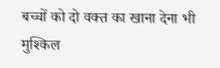बच्चों को दो वक्त का खाना देना भी मुश्किल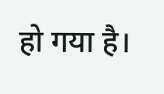हो गया है।